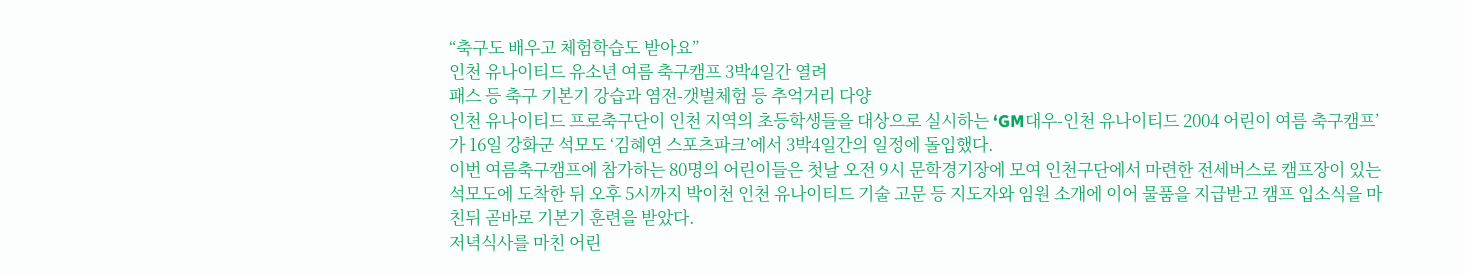“축구도 배우고 체험학습도 받아요”
인천 유나이티드 유소년 여름 축구캠프 3박4일간 열려
패스 등 축구 기본기 강습과 염전-갯벌체험 등 추억거리 다양
인천 유나이티드 프로축구단이 인천 지역의 초등학생들을 대상으로 실시하는 ‘GM대우-인천 유나이티드 2004 어린이 여름 축구캠프’가 16일 강화군 석모도 ‘김혜연 스포츠파크’에서 3박4일간의 일정에 돌입했다.
이번 여름축구캠프에 참가하는 80명의 어린이들은 첫날 오전 9시 문학경기장에 모여 인천구단에서 마련한 전세버스로 캠프장이 있는 석모도에 도착한 뒤 오후 5시까지 박이천 인천 유나이티드 기술 고문 등 지도자와 임원 소개에 이어 물품을 지급받고 캠프 입소식을 마친뒤 곧바로 기본기 훈련을 받았다.
저녁식사를 마친 어린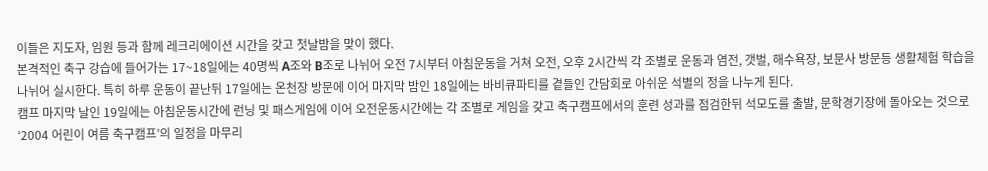이들은 지도자, 임원 등과 함께 레크리에이션 시간을 갖고 첫날밤을 맞이 했다.
본격적인 축구 강습에 들어가는 17~18일에는 40명씩 A조와 B조로 나뉘어 오전 7시부터 아침운동을 거쳐 오전, 오후 2시간씩 각 조별로 운동과 염전, 갯벌, 해수욕장, 보문사 방문등 생활체험 학습을 나뉘어 실시한다. 특히 하루 운동이 끝난뒤 17일에는 온천장 방문에 이어 마지막 밤인 18일에는 바비큐파티를 곁들인 간담회로 아쉬운 석별의 정을 나누게 된다.
캠프 마지막 날인 19일에는 아침운동시간에 런닝 및 패스게임에 이어 오전운동시간에는 각 조별로 게임을 갖고 축구캠프에서의 훈련 성과를 점검한뒤 석모도를 출발, 문학경기장에 돌아오는 것으로 ‘2004 어린이 여름 축구캠프’의 일정을 마무리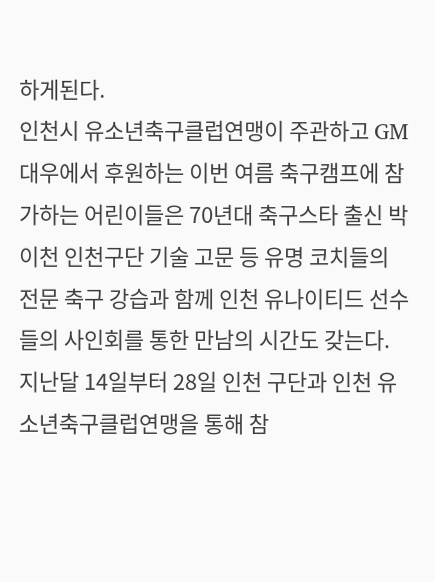하게된다.
인천시 유소년축구클럽연맹이 주관하고 GM대우에서 후원하는 이번 여름 축구캠프에 참가하는 어린이들은 70년대 축구스타 출신 박이천 인천구단 기술 고문 등 유명 코치들의 전문 축구 강습과 함께 인천 유나이티드 선수들의 사인회를 통한 만남의 시간도 갖는다.
지난달 14일부터 28일 인천 구단과 인천 유소년축구클럽연맹을 통해 참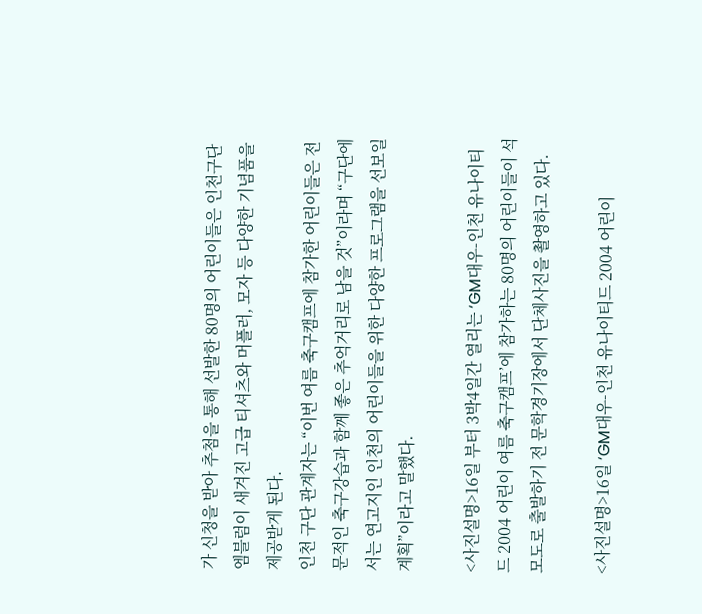가 신청을 받아 추첨을 통해 선발한 80명의 어린이들은 인천구단 엠블럼이 새겨진 고급 티셔츠와 머플러, 모자 등 다양한 기념품을 제공받게 된다.
인천 구단 관계자는 “이번 여름 축구캠프에 참가한 어린이들은 전문적인 축구강습과 함께 좋은 추억거리로 남을 것”이라며 “구단에서는 연고지인 인천의 어린이들을 위한 다양한 프로그램을 선보일 계획”이라고 말했다.

<사진설명>16일 부터 3박4일간 열리는 ‘GM대우-인천 유나이티드 2004 어린이 여름 축구캠프’에 참가하는 80명의 어린이들이 석모도로 출발하기 전 문학경기장에서 단체사진을 촬영하고 있다.

<사진설명>16일 ‘GM대우-인천 유나이티드 2004 어린이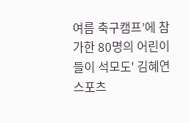여름 축구캠프’에 참가한 80명의 어린이들이 석모도' 김혜연 스포츠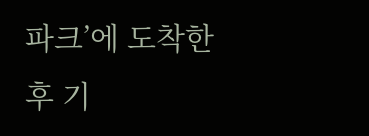파크’에 도착한 후 기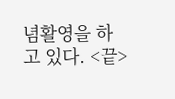념활영을 하고 있다. <끝>